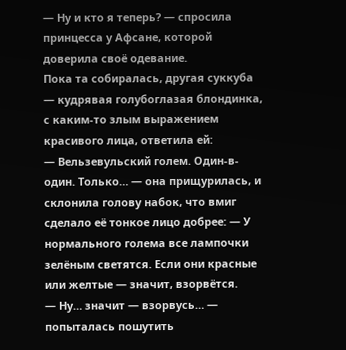— Ну и кто я теперь? — спросила принцесса у Афсане, которой доверила своё одевание.
Пока та собиралась, другая суккуба — кудрявая голубоглазая блондинка, с каким-то злым выражением красивого лица, ответила ей:
— Вельзевульский голем. Один-в-один. Только… — она прищурилась, и склонила голову набок, что вмиг сделало её тонкое лицо добрее: — У нормального голема все лампочки зелёным светятся. Если они красные или желтые — значит, взорвётся.
— Ну… значит — взорвусь… — попыталась пошутить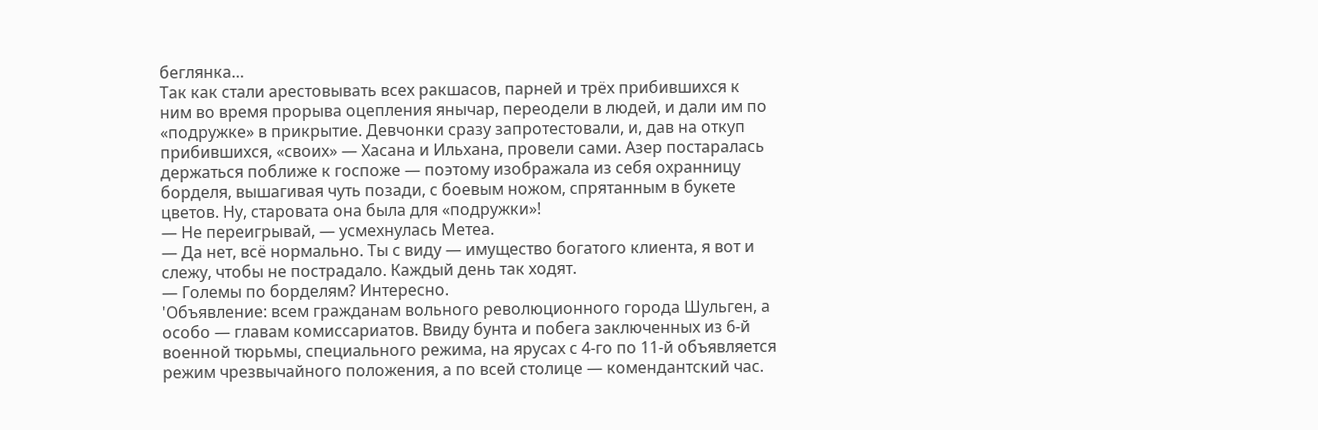беглянка…
Так как стали арестовывать всех ракшасов, парней и трёх прибившихся к ним во время прорыва оцепления янычар, переодели в людей, и дали им по «подружке» в прикрытие. Девчонки сразу запротестовали, и, дав на откуп прибившихся, «своих» — Хасана и Ильхана, провели сами. Азер постаралась держаться поближе к госпоже — поэтому изображала из себя охранницу борделя, вышагивая чуть позади, с боевым ножом, спрятанным в букете цветов. Ну, старовата она была для «подружки»!
— Не переигрывай, — усмехнулась Метеа.
— Да нет, всё нормально. Ты с виду — имущество богатого клиента, я вот и слежу, чтобы не пострадало. Каждый день так ходят.
— Големы по борделям? Интересно.
'Объявление: всем гражданам вольного революционного города Шульген, а особо — главам комиссариатов. Ввиду бунта и побега заключенных из 6-й военной тюрьмы, специального режима, на ярусах с 4-го по 11-й объявляется режим чрезвычайного положения, а по всей столице — комендантский час.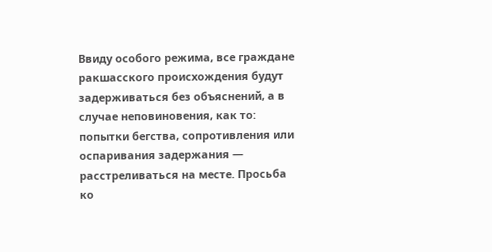Ввиду особого режима, все граждане ракшасского происхождения будут задерживаться без объяснений, а в случае неповиновения, как то: попытки бегства, сопротивления или оспаривания задержания — расстреливаться на месте. Просьба ко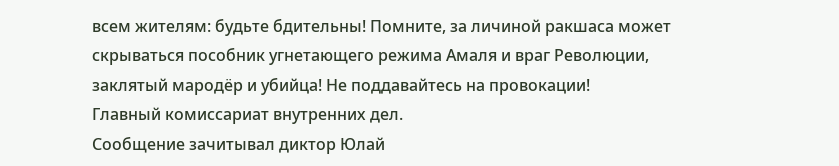всем жителям: будьте бдительны! Помните, за личиной ракшаса может скрываться пособник угнетающего режима Амаля и враг Революции, заклятый мародёр и убийца! Не поддавайтесь на провокации!
Главный комиссариат внутренних дел.
Сообщение зачитывал диктор Юлай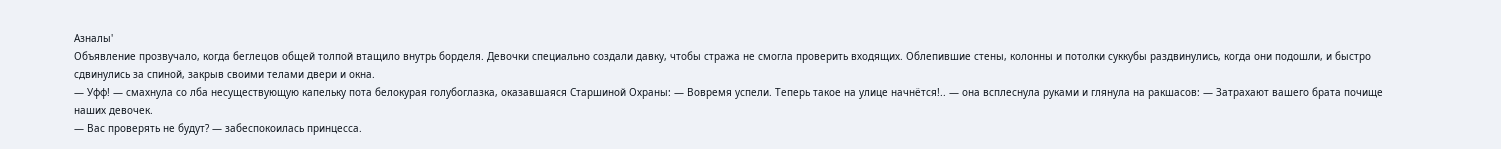Азналы'
Объявление прозвучало, когда беглецов общей толпой втащило внутрь борделя. Девочки специально создали давку, чтобы стража не смогла проверить входящих. Облепившие стены, колонны и потолки суккубы раздвинулись, когда они подошли, и быстро сдвинулись за спиной, закрыв своими телами двери и окна.
— Уфф! — смахнула со лба несуществующую капельку пота белокурая голубоглазка, оказавшаяся Старшиной Охраны: — Вовремя успели. Теперь такое на улице начнётся!.. — она всплеснула руками и глянула на ракшасов: — Затрахают вашего брата почище наших девочек.
— Вас проверять не будут? — забеспокоилась принцесса.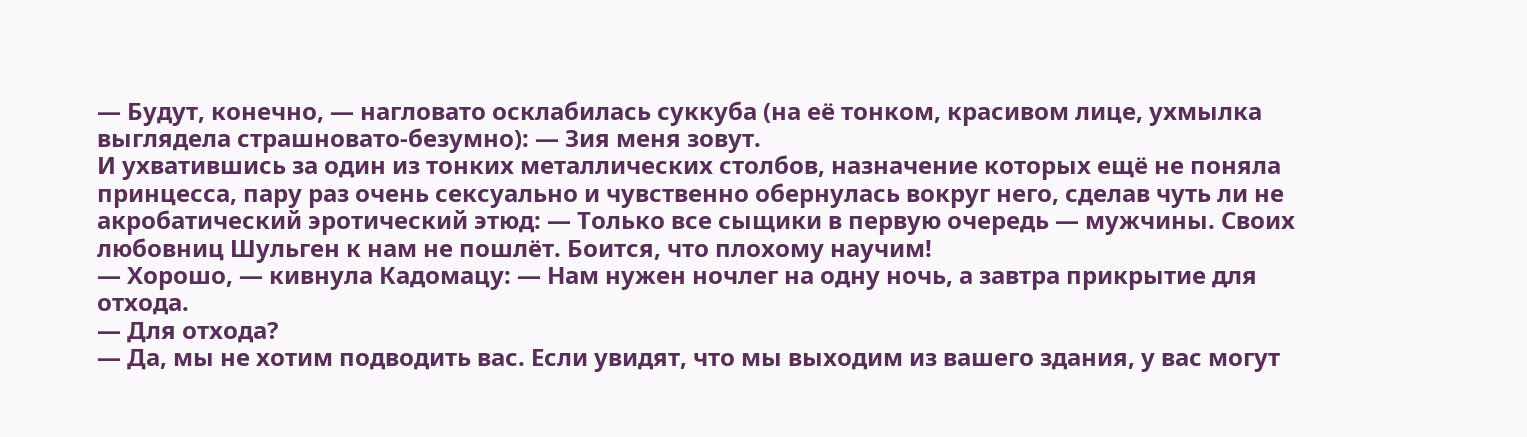— Будут, конечно, — нагловато осклабилась суккуба (на её тонком, красивом лице, ухмылка выглядела страшновато-безумно): — Зия меня зовут.
И ухватившись за один из тонких металлических столбов, назначение которых ещё не поняла принцесса, пару раз очень сексуально и чувственно обернулась вокруг него, сделав чуть ли не акробатический эротический этюд: — Только все сыщики в первую очередь — мужчины. Своих любовниц Шульген к нам не пошлёт. Боится, что плохому научим!
— Хорошо, — кивнула Кадомацу: — Нам нужен ночлег на одну ночь, а завтра прикрытие для отхода.
— Для отхода?
— Да, мы не хотим подводить вас. Если увидят, что мы выходим из вашего здания, у вас могут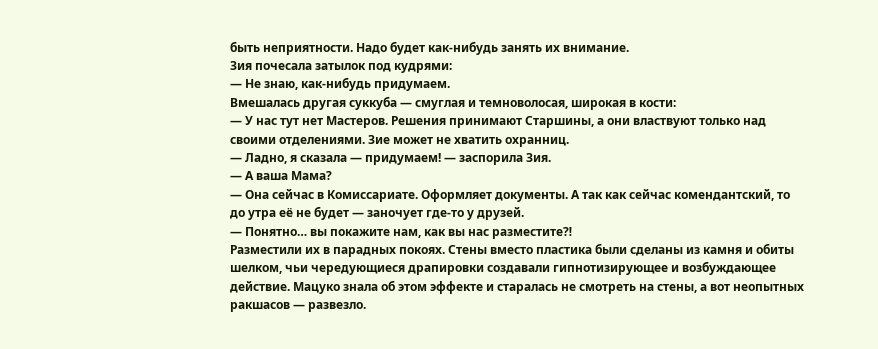быть неприятности. Надо будет как-нибудь занять их внимание.
Зия почесала затылок под кудрями:
— Не знаю, как-нибудь придумаем.
Вмешалась другая суккуба — смуглая и темноволосая, широкая в кости:
— У нас тут нет Мастеров. Решения принимают Старшины, а они властвуют только над своими отделениями. Зие может не хватить охранниц.
— Ладно, я сказала — придумаем! — заспорила Зия.
— А ваша Мама?
— Она сейчас в Комиссариате. Оформляет документы. А так как сейчас комендантский, то до утра её не будет — заночует где-то у друзей.
— Понятно… вы покажите нам, как вы нас разместите⁈
Разместили их в парадных покоях. Стены вместо пластика были сделаны из камня и обиты шелком, чьи чередующиеся драпировки создавали гипнотизирующее и возбуждающее действие. Мацуко знала об этом эффекте и старалась не смотреть на стены, а вот неопытных ракшасов — развезло.